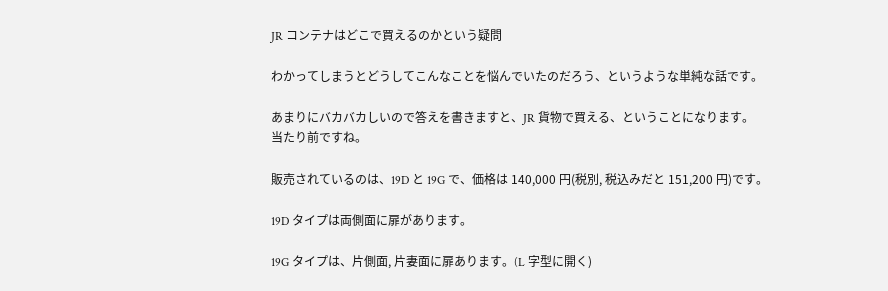JR コンテナはどこで買えるのかという疑問

わかってしまうとどうしてこんなことを悩んでいたのだろう、というような単純な話です。

あまりにバカバカしいので答えを書きますと、JR 貨物で買える、ということになります。
当たり前ですね。

販売されているのは、19D と 19G で、価格は 140,000 円(税別, 税込みだと 151,200 円)です。

19D タイプは両側面に扉があります。

19G タイプは、片側面, 片妻面に扉あります。(L 字型に開く)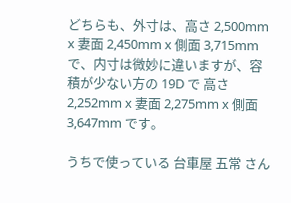どちらも、外寸は、高さ 2,500mm x 妻面 2,450mm x 側面 3,715mm で、内寸は微妙に違いますが、容積が少ない方の 19D で 高さ 2,252mm x 妻面 2,275mm x 側面 3,647mm です。

うちで使っている 台車屋 五常 さん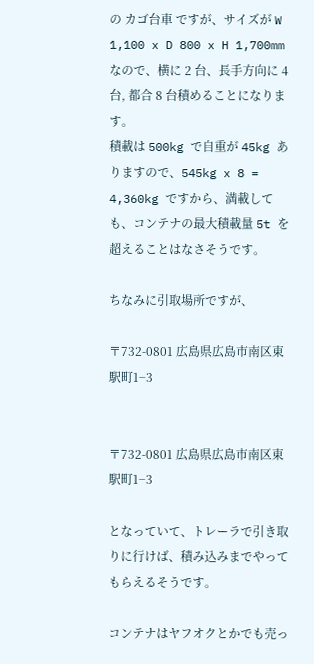の カゴ台車 ですが、サイズが W 1,100 x D 800 x H 1,700mm なので、横に 2 台、長手方向に 4 台, 都合 8 台積めることになります。
積載は 500kg で自重が 45kg ありますので、545kg x 8 = 4,360kg ですから、満載しても、コンテナの最大積載量 5t を超えることはなさそうです。

ちなみに引取場所ですが、

〒732-0801 広島県広島市南区東駅町1−3


〒732-0801 広島県広島市南区東駅町1−3

となっていて、トレーラで引き取りに行けば、積み込みまでやってもらえるそうです。

コンテナはヤフオクとかでも売っ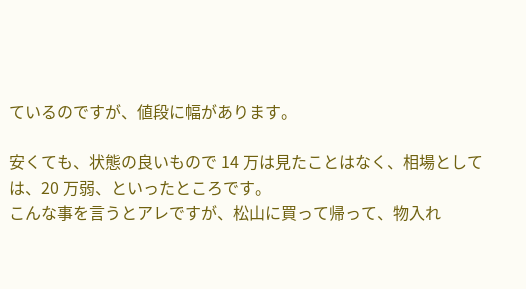ているのですが、値段に幅があります。

安くても、状態の良いもので 14 万は見たことはなく、相場としては、20 万弱、といったところです。
こんな事を言うとアレですが、松山に買って帰って、物入れ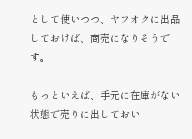として使いつつ、ヤフオクに出品しておけば、商売になりそうです。

もっといえば、手元に在庫がない状態で売りに出しておい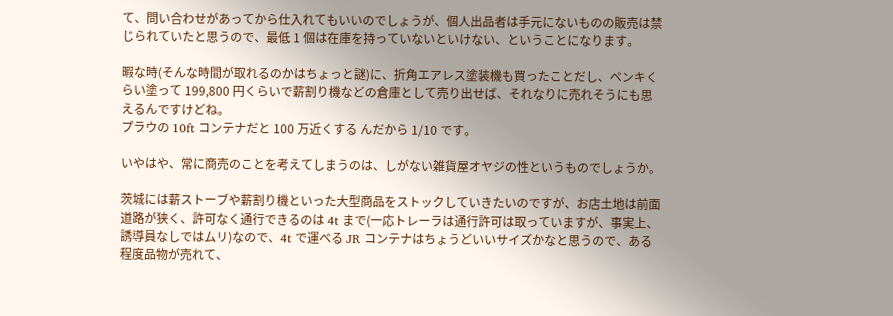て、問い合わせがあってから仕入れてもいいのでしょうが、個人出品者は手元にないものの販売は禁じられていたと思うので、最低 1 個は在庫を持っていないといけない、ということになります。

暇な時(そんな時間が取れるのかはちょっと謎)に、折角エアレス塗装機も買ったことだし、ペンキくらい塗って 199,800 円くらいで薪割り機などの倉庫として売り出せば、それなりに売れそうにも思えるんですけどね。
プラウの 10ft コンテナだと 100 万近くする んだから 1/10 です。

いやはや、常に商売のことを考えてしまうのは、しがない雑貨屋オヤジの性というものでしょうか。

茨城には薪ストーブや薪割り機といった大型商品をストックしていきたいのですが、お店土地は前面道路が狭く、許可なく通行できるのは 4t まで(一応トレーラは通行許可は取っていますが、事実上、誘導員なしではムリ)なので、4t で運べる JR コンテナはちょうどいいサイズかなと思うので、ある程度品物が売れて、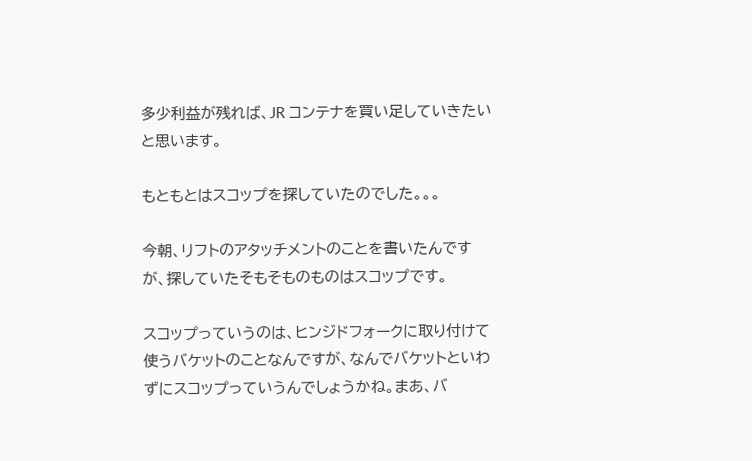多少利益が残れば、JR コンテナを買い足していきたいと思います。

もともとはスコップを探していたのでした。。。

今朝、リフトのアタッチメントのことを書いたんですが、探していたそもそものものはスコップです。

スコップっていうのは、ヒンジドフォークに取り付けて使うバケットのことなんですが、なんでバケットといわずにスコップっていうんでしょうかね。まあ、バ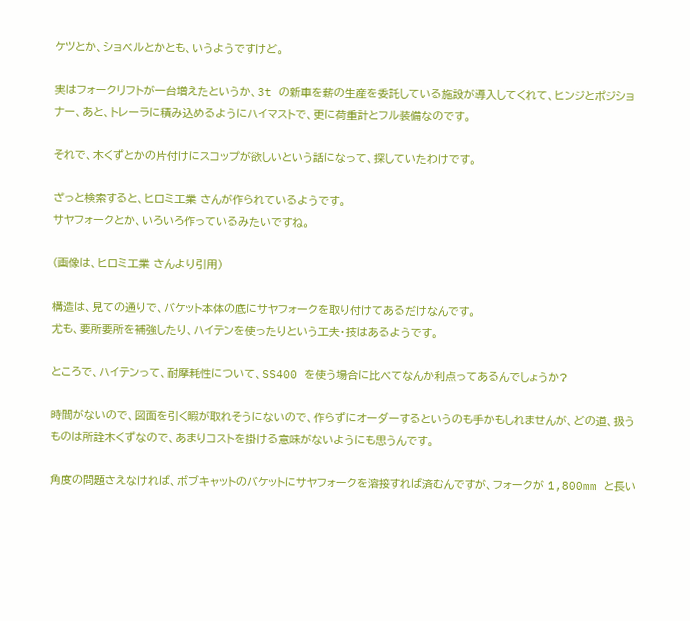ケツとか、ショベルとかとも、いうようですけど。

実はフォークリフトが一台増えたというか、3t の新車を薪の生産を委託している施設が導入してくれて、ヒンジとポジショナー、あと、トレーラに積み込めるようにハイマストで、更に荷重計とフル装備なのです。

それで、木くずとかの片付けにスコップが欲しいという話になって、探していたわけです。

ざっと検索すると、ヒロミ工業 さんが作られているようです。
サヤフォークとか、いろいろ作っているみたいですね。

(画像は、ヒロミ工業 さんより引用)

構造は、見ての通りで、バケット本体の底にサヤフォークを取り付けてあるだけなんです。
尤も、要所要所を補強したり、ハイテンを使ったりという工夫・技はあるようです。

ところで、ハイテンって、耐摩耗性について、SS400 を使う場合に比べてなんか利点ってあるんでしょうか?

時間がないので、図面を引く暇が取れそうにないので、作らずにオーダーするというのも手かもしれませんが、どの道、扱うものは所詮木くずなので、あまりコストを掛ける意味がないようにも思うんです。

角度の問題さえなければ、ボブキャットのバケットにサヤフォークを溶接すれば済むんですが、フォークが 1,800mm と長い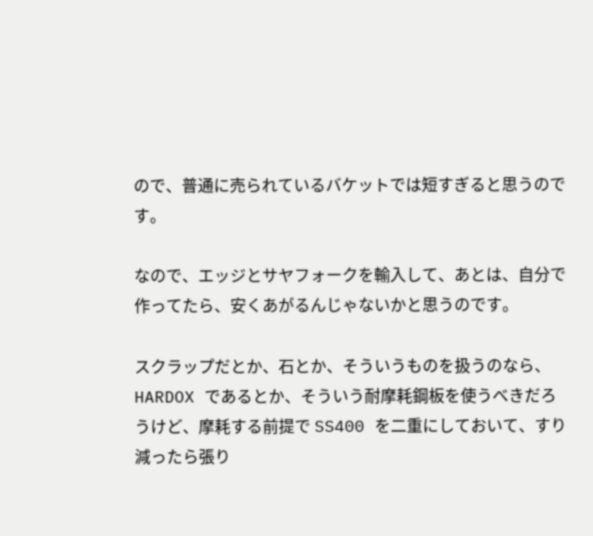ので、普通に売られているバケットでは短すぎると思うのです。

なので、エッジとサヤフォークを輸入して、あとは、自分で作ってたら、安くあがるんじゃないかと思うのです。

スクラップだとか、石とか、そういうものを扱うのなら、HARDOX であるとか、そういう耐摩耗鋼板を使うべきだろうけど、摩耗する前提で SS400 を二重にしておいて、すり減ったら張り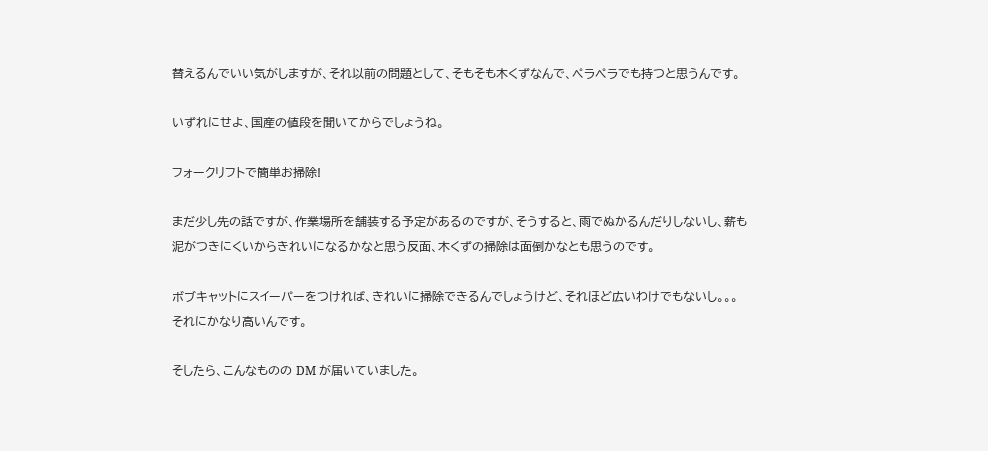替えるんでいい気がしますが、それ以前の問題として、そもそも木くずなんで、ペラペラでも持つと思うんです。

いずれにせよ、国産の値段を聞いてからでしょうね。

フォークリフトで簡単お掃除!

まだ少し先の話ですが、作業場所を舗装する予定があるのですが、そうすると、雨でぬかるんだりしないし、薪も泥がつきにくいからきれいになるかなと思う反面、木くずの掃除は面倒かなとも思うのです。

ボブキャットにスイーパーをつければ、きれいに掃除できるんでしょうけど、それほど広いわけでもないし。。。
それにかなり高いんです。

そしたら、こんなものの DM が届いていました。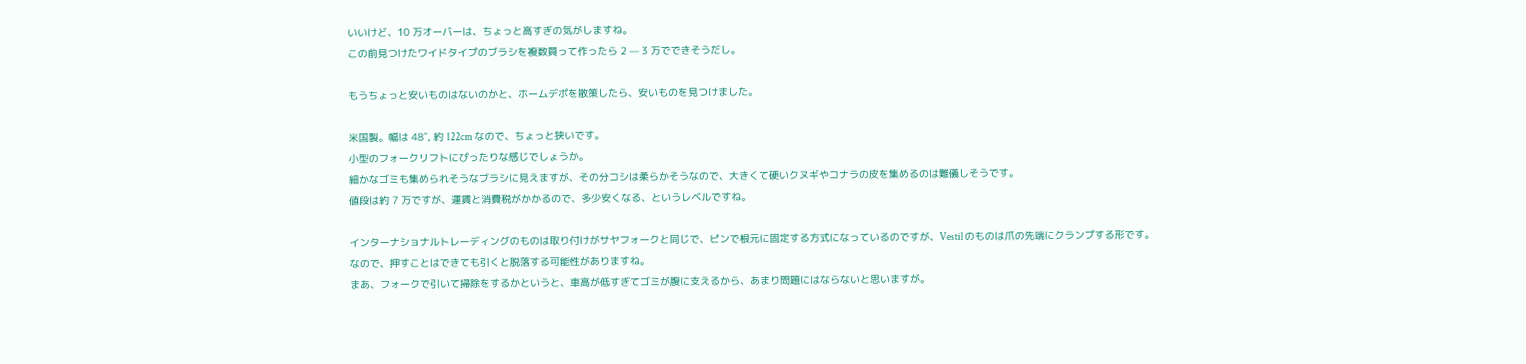いいけど、10 万オーバーは、ちょっと高すぎの気がしますね。
この前見つけたワイドタイプのブラシを複数買って作ったら 2 — 3 万でできそうだし。

もうちょっと安いものはないのかと、ホームデポを散策したら、安いものを見つけました。

米国製。幅は 48″, 約 122cm なので、ちょっと狭いです。
小型のフォークリフトにぴったりな感じでしょうか。
細かなゴミも集められそうなブラシに見えますが、その分コシは柔らかそうなので、大きくて硬いクヌギやコナラの皮を集めるのは難儀しそうです。
値段は約 7 万ですが、運賃と消費税がかかるので、多少安くなる、というレベルですね。

インターナショナルトレーディングのものは取り付けがサヤフォークと同じで、ピンで根元に固定する方式になっているのですが、Vestil のものは爪の先端にクランプする形です。
なので、押すことはできても引くと脱落する可能性がありますね。
まあ、フォークで引いて掃除をするかというと、車高が低すぎてゴミが腹に支えるから、あまり問題にはならないと思いますが。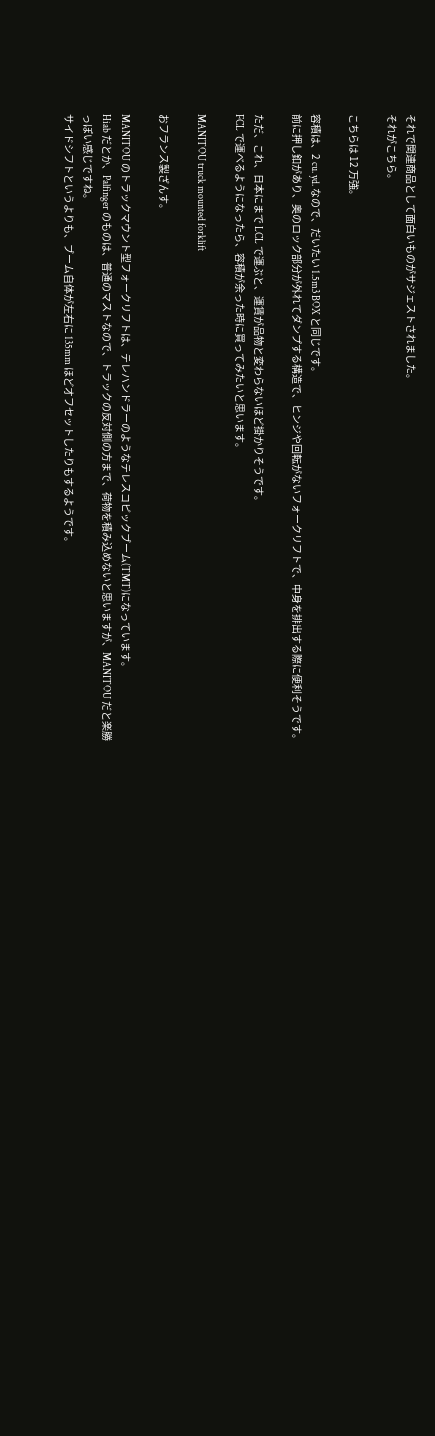それで関連商品として面白いものがサジェストされました。
それがこちら。

こちらは 12 万強。

容積は、2 cu. yd. なので、だいたい 1.5m3 BOX と同じです。
前に押し釦があり、奥のロック部分が外れてダンプする構造で、ヒンジや回転がないフォークリフトで、中身を排出する際に便利そうです。

ただ、これ、日本にまで LCL で運ぶと、運賃が品物と変わらないほど掛かりそうです。
FCL で運べるようになったら、容積が余った時に買ってみたいと思います。

MANITOU truck mounted forklift

おフランス製ざんす。

MANITOU のトラックマウント型フォークリフトは、テレハンドラーのようなテレスコピックブーム(TMT)になっています。
Hiab だとか、Palfinger のものは、普通のマストなので、トラックの反対側の方まで、荷物を積み込めないと思いますが、MANITOU だと楽勝っぽい感じですね。
サイドシフトというよりも、ブーム自体が左右に 135mm ほどオフセットしたりもするようです。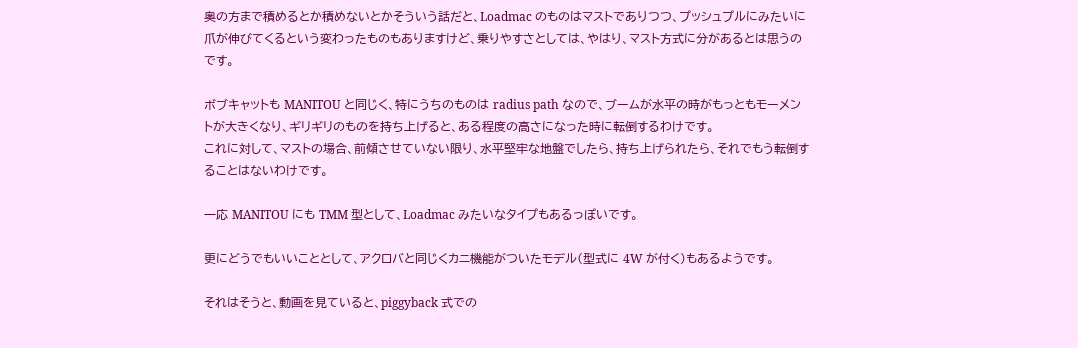奥の方まで積めるとか積めないとかそういう話だと、Loadmac のものはマストでありつつ、プッシュプルにみたいに爪が伸びてくるという変わったものもありますけど、乗りやすさとしては、やはり、マスト方式に分があるとは思うのです。

ボブキャットも MANITOU と同じく、特にうちのものは radius path なので、ブームが水平の時がもっともモーメントが大きくなり、ギリギリのものを持ち上げると、ある程度の高さになった時に転倒するわけです。
これに対して、マストの場合、前傾させていない限り、水平堅牢な地盤でしたら、持ち上げられたら、それでもう転倒することはないわけです。

一応 MANITOU にも TMM 型として、Loadmac みたいなタイプもあるっぽいです。

更にどうでもいいこととして、アクロバと同じくカニ機能がついたモデル(型式に 4W が付く)もあるようです。

それはそうと、動画を見ていると、piggyback 式での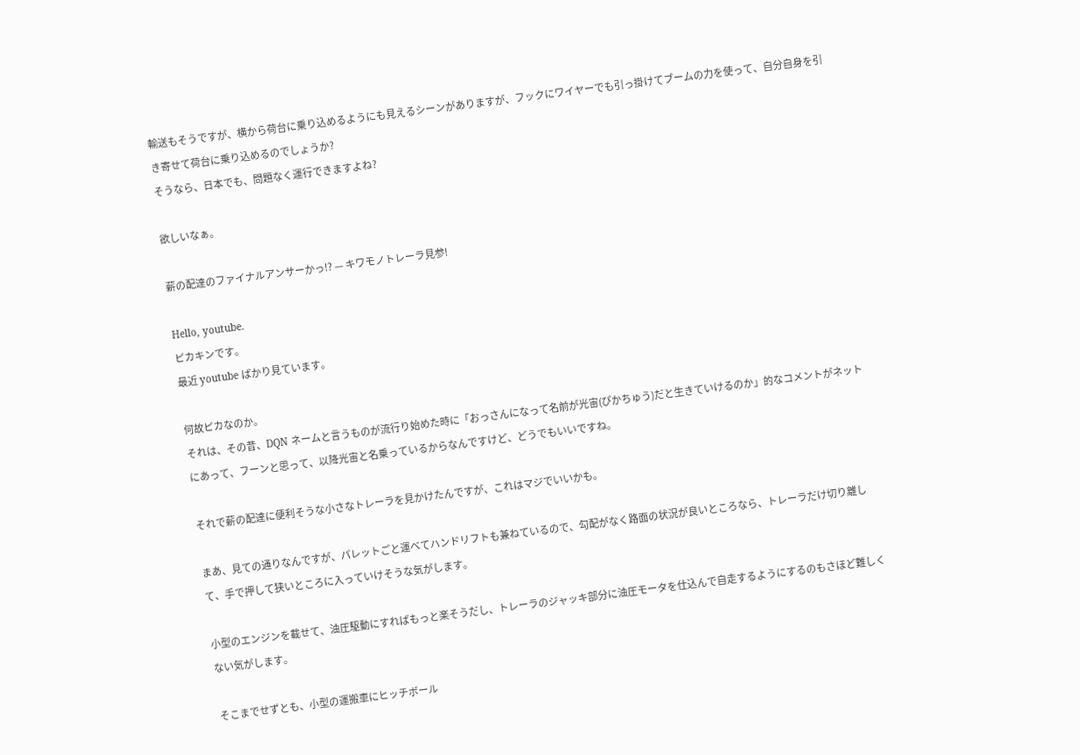輸送もそうですが、横から荷台に乗り込めるようにも見えるシーンがありますが、フックにワイヤーでも引っ掛けてブームの力を使って、自分自身を引き寄せて荷台に乗り込めるのでしょうか?
そうなら、日本でも、問題なく運行できますよね?

欲しいなぁ。

薪の配達のファイナルアンサーかっ!? — キワモノトレーラ見参!

Hello, youtube.
ピカキンです。
最近 youtube ばかり見ています。

何故ピカなのか。
それは、その昔、DQN ネームと言うものが流行り始めた時に「おっさんになって名前が光宙(ぴかちゅう)だと生きていけるのか」的なコメントがネットにあって、フーンと思って、以降光宙と名乗っているからなんですけど、どうでもいいですね。

それで薪の配達に便利そうな小さなトレーラを見かけたんですが、これはマジでいいかも。

まあ、見ての通りなんですが、パレットごと運べてハンドリフトも兼ねているので、勾配がなく路面の状況が良いところなら、トレーラだけ切り離して、手で押して狭いところに入っていけそうな気がします。

小型のエンジンを載せて、油圧駆動にすればもっと楽そうだし、トレーラのジャッキ部分に油圧モータを仕込んで自走するようにするのもさほど難しくない気がします。

そこまでせずとも、小型の運搬車にヒッチボール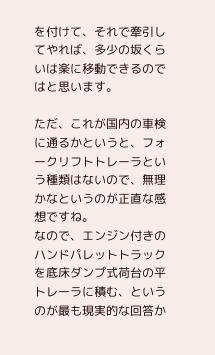を付けて、それで牽引してやれば、多少の坂くらいは楽に移動できるのではと思います。

ただ、これが国内の車検に通るかというと、フォークリフトトレーラという種類はないので、無理かなというのが正直な感想ですね。
なので、エンジン付きのハンドパレットトラック を底床ダンプ式荷台の平トレーラに積む、というのが最も現実的な回答か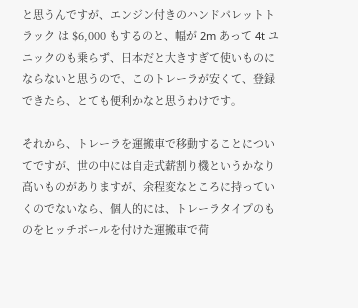と思うんですが、エンジン付きのハンドパレットトラック は $6,000 もするのと、幅が 2m あって 4t ユニックのも乗らず、日本だと大きすぎて使いものにならないと思うので、このトレーラが安くて、登録できたら、とても便利かなと思うわけです。

それから、トレーラを運搬車で移動することについてですが、世の中には自走式薪割り機というかなり高いものがありますが、余程変なところに持っていくのでないなら、個人的には、トレーラタイプのものをヒッチボールを付けた運搬車で荷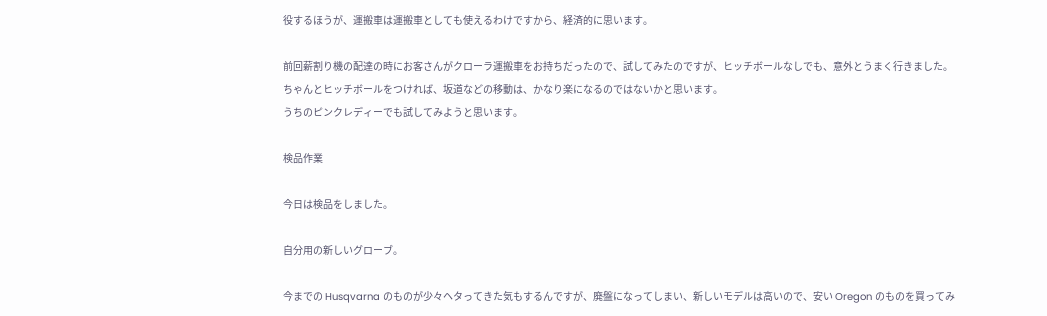役するほうが、運搬車は運搬車としても使えるわけですから、経済的に思います。

前回薪割り機の配達の時にお客さんがクローラ運搬車をお持ちだったので、試してみたのですが、ヒッチボールなしでも、意外とうまく行きました。
ちゃんとヒッチボールをつければ、坂道などの移動は、かなり楽になるのではないかと思います。
うちのピンクレディーでも試してみようと思います。

検品作業

今日は検品をしました。

自分用の新しいグローブ。

今までの Husqvarna のものが少々ヘタってきた気もするんですが、廃盤になってしまい、新しいモデルは高いので、安い Oregon のものを買ってみ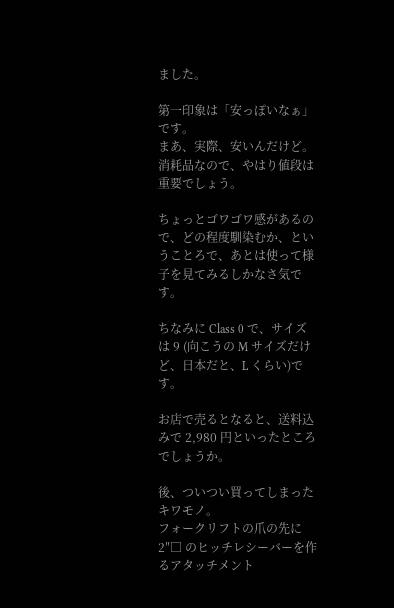ました。

第一印象は「安っぽいなぁ」です。
まあ、実際、安いんだけど。
消耗品なので、やはり値段は重要でしょう。

ちょっとゴワゴワ感があるので、どの程度馴染むか、ということろで、あとは使って様子を見てみるしかなさ気です。

ちなみに Class 0 で、サイズは 9 (向こうの M サイズだけど、日本だと、L くらい)です。

お店で売るとなると、送料込みで 2,980 円といったところでしょうか。

後、ついつい買ってしまったキワモノ。
フォークリフトの爪の先に 2″□ のヒッチレシーバーを作るアタッチメント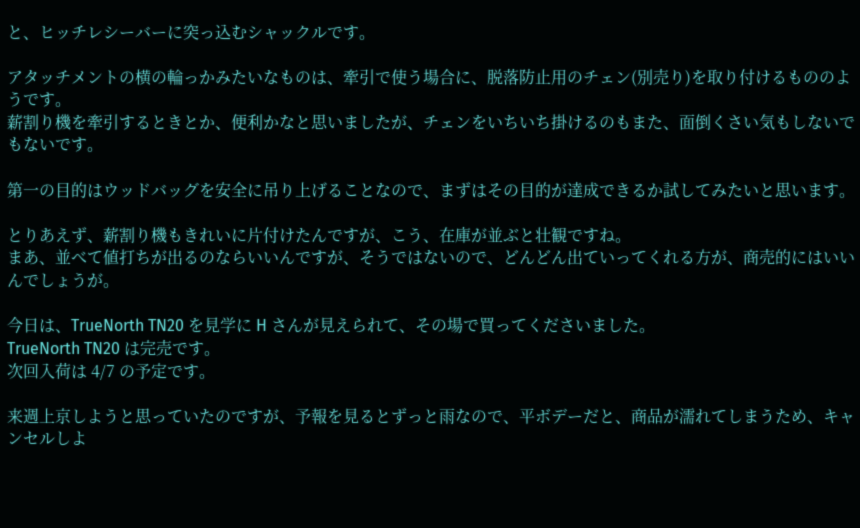と、ヒッチレシーバーに突っ込むシャックルです。

アタッチメントの横の輪っかみたいなものは、牽引で使う場合に、脱落防止用のチェン(別売り)を取り付けるもののようです。
薪割り機を牽引するときとか、便利かなと思いましたが、チェンをいちいち掛けるのもまた、面倒くさい気もしないでもないです。

第一の目的はウッドバッグを安全に吊り上げることなので、まずはその目的が達成できるか試してみたいと思います。

とりあえず、薪割り機もきれいに片付けたんですが、こう、在庫が並ぶと壮観ですね。
まあ、並べて値打ちが出るのならいいんですが、そうではないので、どんどん出ていってくれる方が、商売的にはいいんでしょうが。

今日は、TrueNorth TN20 を見学に H さんが見えられて、その場で買ってくださいました。
TrueNorth TN20 は完売です。
次回入荷は 4/7 の予定です。

来週上京しようと思っていたのですが、予報を見るとずっと雨なので、平ボデーだと、商品が濡れてしまうため、キャンセルしよ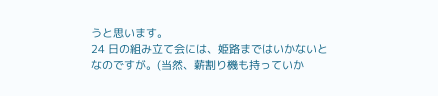うと思います。
24 日の組み立て会には、姫路まではいかないとなのですが。(当然、薪割り機も持っていか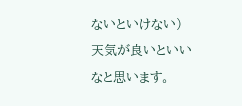ないといけない)
天気が良いといいなと思います。